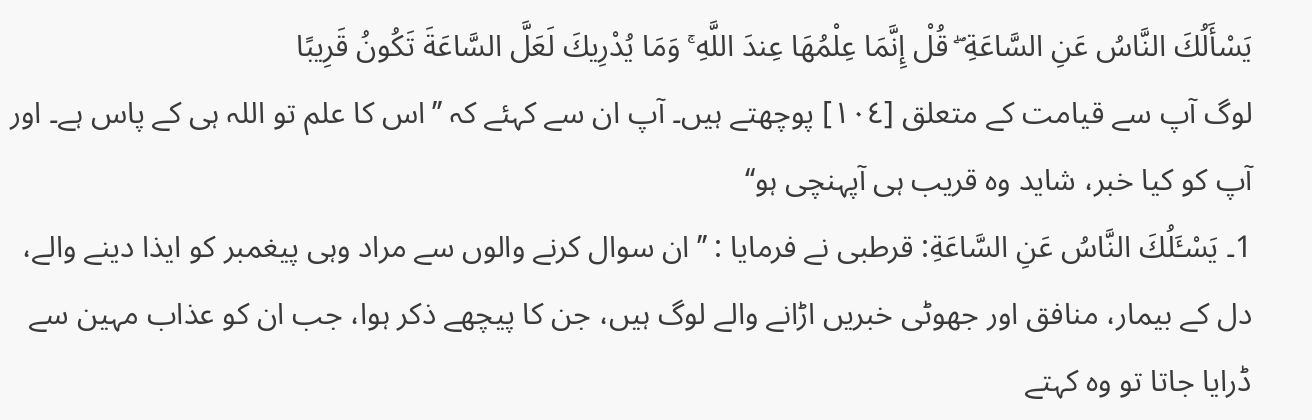يَسْأَلُكَ النَّاسُ عَنِ السَّاعَةِ ۖ قُلْ إِنَّمَا عِلْمُهَا عِندَ اللَّهِ ۚ وَمَا يُدْرِيكَ لَعَلَّ السَّاعَةَ تَكُونُ قَرِيبًا
لوگ آپ سے قیامت کے متعلق [١٠٤] پوچھتے ہیں۔ آپ ان سے کہئے کہ ’’اس کا علم تو اللہ ہی کے پاس ہے۔ اور آپ کو کیا خبر، شاید وہ قریب ہی آپہنچی ہو‘‘
1۔ يَسْـَٔلُكَ النَّاسُ عَنِ السَّاعَةِ: قرطبی نے فرمایا : ’’ان سوال کرنے والوں سے مراد وہی پیغمبر کو ایذا دینے والے، دل کے بیمار، منافق اور جھوٹی خبریں اڑانے والے لوگ ہیں، جن کا پیچھے ذکر ہوا، جب ان کو عذاب مہین سے ڈرایا جاتا تو وہ کہتے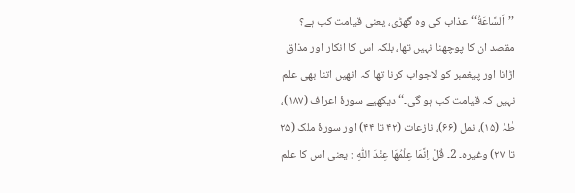’’اَلسَّاعَةُ‘‘ عذاب کی وہ گھڑی، یعنی قیامت کب ہے؟ مقصد ان کا پوچھنا نہیں تھا، بلکہ اس کا انکار اور مذاق اڑانا اور پیغمبر کو لاجواب کرنا تھا کہ انھیں اتنا بھی علم نہیں کہ قیامت کب ہو گی۔‘‘ دیکھیے سورۂ اعراف (۱۸۷)، طٰہٰ (۱۵)، نمل (۶۶)، نازعات (۴۲ تا ۴۴) اور سورۂ ملک (۲۵ تا ۲۷) وغیرہ۔ 2۔ قُلْ اِنَّمَا عِلْمُهَا عِنْدَ اللّٰهِ : یعنی اس کا علم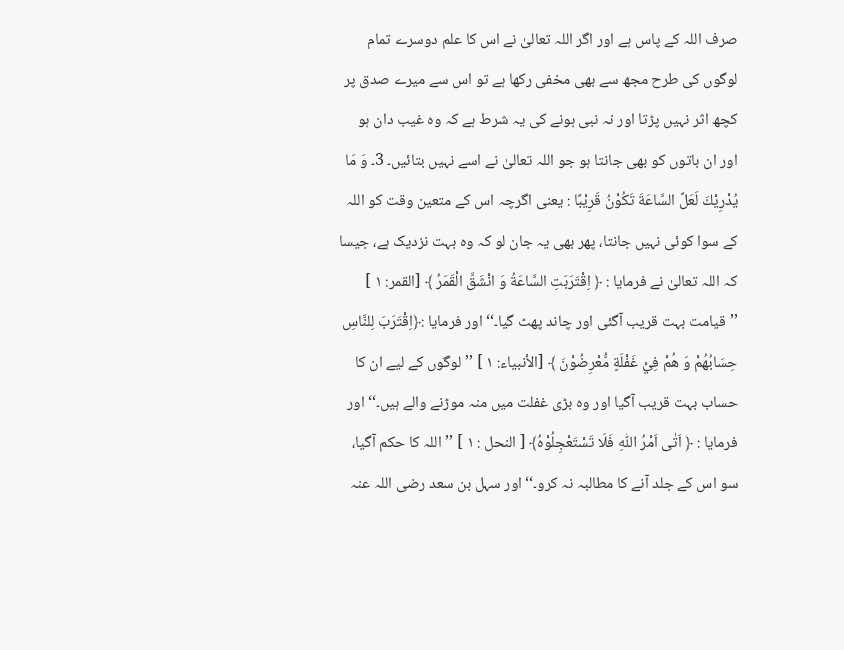صرف اللہ کے پاس ہے اور اگر اللہ تعالیٰ نے اس کا علم دوسرے تمام لوگوں کی طرح مجھ سے بھی مخفی رکھا ہے تو اس سے میرے صدق پر کچھ اثر نہیں پڑتا اور نہ نبی ہونے کی یہ شرط ہے کہ وہ غیب دان ہو اور ان باتوں کو بھی جانتا ہو جو اللہ تعالیٰ نے اسے نہیں بتائیں۔ 3۔ وَ مَا يُدْرِيْكَ لَعَلَّ السَّاعَةَ تَكُوْنُ قَرِيْبًا : یعنی اگرچہ اس کے متعین وقت کو اللہ کے سوا کوئی نہیں جانتا، پھر بھی یہ جان لو کہ وہ بہت نزدیک ہے، جیسا کہ اللہ تعالیٰ نے فرمایا : ﴿ اِقْتَرَبَتِ السَّاعَةُ وَ انْشَقَّ الْقَمَرُ ﴾ [القمر: ۱ ] ’’قیامت بہت قریب آگئی اور چاند پھٹ گیا۔‘‘اور فرمایا :﴿اِقْتَرَبَ لِلنَّاسِ حِسَابُهُمْ وَ هُمْ فِيْ غَفْلَةٍ مُّعْرِضُوْنَ ﴾ [الأنبیاء: ۱ ] ’’لوگوں کے لیے ان کا حساب بہت قریب آگیا اور وہ بڑی غفلت میں منہ موڑنے والے ہیں۔‘‘ اور فرمایا : ﴿ اَتٰى اَمْرُ اللّٰهِ فَلَا تَسْتَعْجِلُوْهُ﴾ [ النحل : ۱ ] ’’اللہ کا حکم آگیا، سو اس کے جلد آنے کا مطالبہ نہ کرو۔‘‘ اور سہل بن سعد رضی اللہ عنہ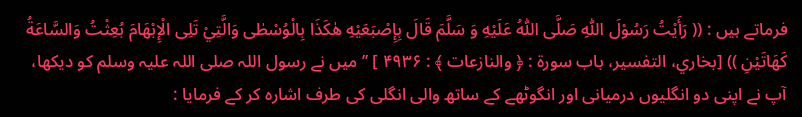فرماتے ہیں : (( رَأَيْتُ رَسُوْلَ اللّٰهِ صَلَّی اللّٰهُ عَلَيْهِ وَ سَلَّمَ قَالَ بِإِصْبَعَيْهِ هٰكَذَا بِالْوُسْطٰی وَالَّتِيْ تَلِی الْإِبْهَامَ بُعِثْتُ وَالسَّاعَةُ كَهَاتَيْنِ )) [بخاري، التفسیر، باب سورۃ : ﴿ والنازعات ﴾ : ۴۹۳۶ ] ’’میں نے رسول اللہ صلی اللہ علیہ وسلم کو دیکھا، آپ نے اپنی دو انگلیوں درمیانی اور انگوٹھے کے ساتھ والی انگلی کی طرف اشارہ کر کے فرمایا :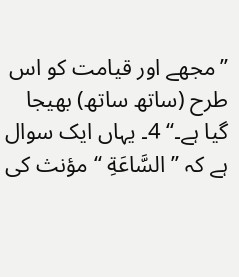’’مجھے اور قیامت کو اس طرح (ساتھ ساتھ) بھیجا گیا ہے۔‘‘ 4۔ یہاں ایک سوال ہے کہ ’’ السَّاعَةِ ‘‘ مؤنث کی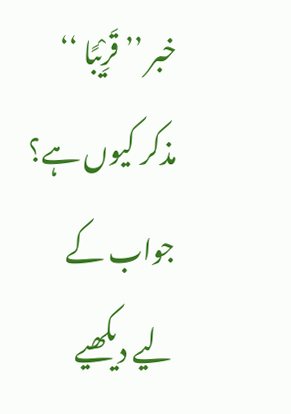خبر ’’ قَرِيْبًا ‘‘ مذکر کیوں ہے؟ جواب کے لیے دیکھیے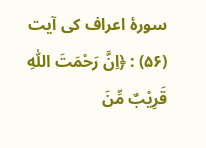سورۂ اعراف کی آیت (۵۶) : ﴿اِنَّ رَحْمَتَ اللّٰهِ قَرِيْبٌ مِّنَ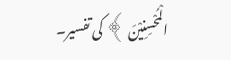الْمُحْسِنِيْنَ ﴾ کی تفسیر۔